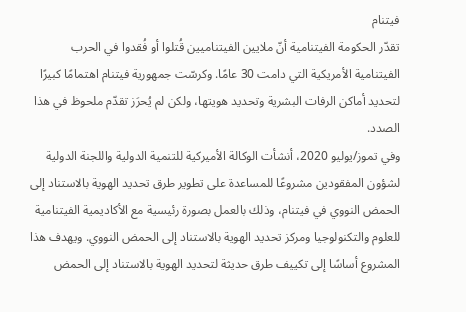فيتنام
تقدّر الحكومة الفيتنامية أنّ ملايين الفيتناميين قُتلوا أو فُقدوا في الحرب الفيتنامية الأمريكية التي دامت 30 عامًا. وكرسّت جمهورية فيتنام اهتمامًا كبيرًا لتحديد أماكن الرفات البشرية وتحديد هويتها، ولكن لم يُحرَز تقدّم ملحوظ في هذا الصدد.
وفي تموز/يوليو 2020، أنشأت الوكالة الأميركية للتنمية الدولية واللجنة الدولية لشؤون المفقودين مشروعًا للمساعدة على تطوير طرق تحديد الهوية بالاستناد إلى الحمض النووي في فيتنام، وذلك بالعمل بصورة رئيسية مع الأكاديمية الفيتنامية للعلوم والتكنولوجيا ومركز تحديد الهوية بالاستناد إلى الحمض النووي. ويهدف هذا المشروع أساسًا إلى تكييف طرق حديثة لتحديد الهوية بالاستناد إلى الحمض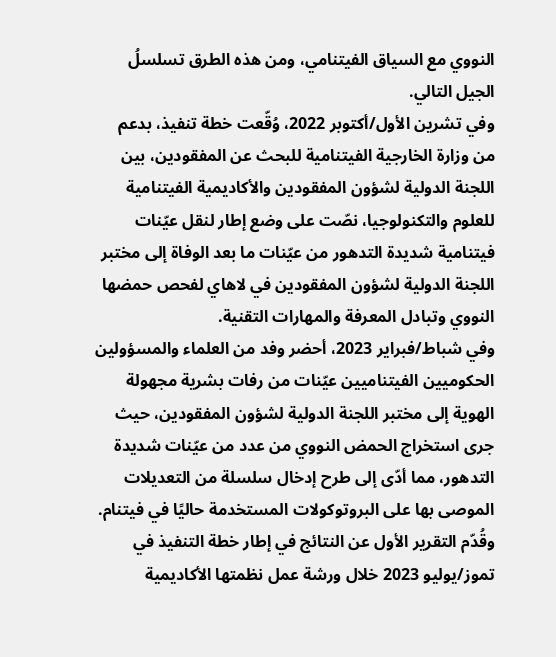النووي مع السياق الفيتنامي، ومن هذه الطرق تسلسلُ الجيل التالي.
وفي تشرين الأول/أكتوبر 2022، وُقّعت خطة تنفيذ، بدعم من وزارة الخارجية الفيتنامية للبحث عن المفقودين، بين اللجنة الدولية لشؤون المفقودين والأكاديمية الفيتنامية للعلوم والتكنولوجيا، نصّت على وضع إطار لنقل عيّنات فيتنامية شديدة التدهور من عيّنات ما بعد الوفاة إلى مختبر اللجنة الدولية لشؤون المفقودين في لاهاي لفحص حمضها النووي وتبادل المعرفة والمهارات التقنية.
وفي شباط/فبراير 2023، أحضر وفد من العلماء والمسؤولين الحكوميين الفيتناميين عيّنات من رفات بشرية مجهولة الهوية إلى مختبر اللجنة الدولية لشؤون المفقودين، حيث جرى استخراج الحمض النووي من عدد من عيّنات شديدة التدهور، مما أدّى إلى طرح إدخال سلسلة من التعديلات الموصى بها على البروتوكولات المستخدمة حاليًا في فيتنام.
وقُدّم التقرير الأول عن النتائج في إطار خطة التنفيذ في تموز/يوليو 2023 خلال ورشة عمل نظمتها الأكاديمية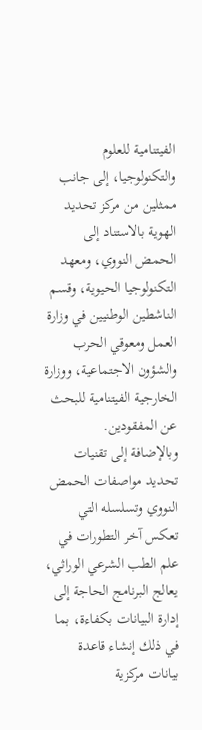الفيتنامية للعلوم والتكنولوجيا، إلى جانب ممثلين من مركز تحديد الهوية بالاستناد إلى الحمض النووي، ومعهد التكنولوجيا الحيوية، وقسم الناشطين الوطنيين في وزارة العمل ومعوقي الحرب والشؤون الاجتماعية، ووزارة الخارجية الفيتنامية للبحث عن المفقودين.
وبالإضافة إلى تقنيات تحديد مواصفات الحمض النووي وتسلسله التي تعكس آخر التطورات في علم الطب الشرعي الوراثي، يعالج البرنامج الحاجة إلى إدارة البيانات بكفاءة، بما في ذلك إنشاء قاعدة بيانات مركزية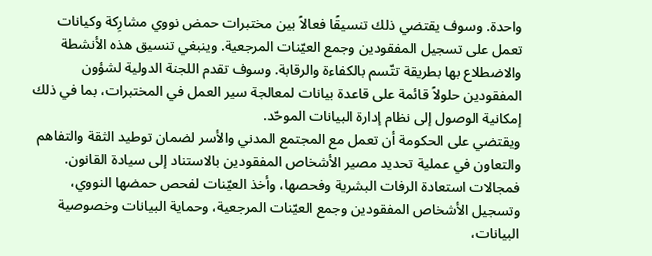واحدة. وسوف يقتضي ذلك تنسيقًا فعالاً بين مختبرات حمض نووي مشارِكة وكيانات تعمل على تسجيل المفقودين وجمع العيّنات المرجعية. وينبغي تنسيق هذه الأنشطة والاضطلاع بها بطريقة تتّسم بالكفاءة والرقابة. وسوف تقدم اللجنة الدولية لشؤون المفقودين حلولاً قائمة على قاعدة بيانات لمعالجة سير العمل في المختبرات، بما في ذلك إمكانية الوصول إلى نظام إدارة البيانات الموحّد.
ويقتضي على الحكومة أن تعمل مع المجتمع المدني والأسر لضمان توطيد الثقة والتفاهم والتعاون في عملية تحديد مصير الأشخاص المفقودين بالاستناد إلى سيادة القانون. فمجالات استعادة الرفات البشرية وفحصها، وأخذ العيّنات لفحص حمضها النووي، وتسجيل الأشخاص المفقودين وجمع العيّنات المرجعية، وحماية البيانات وخصوصية البيانات،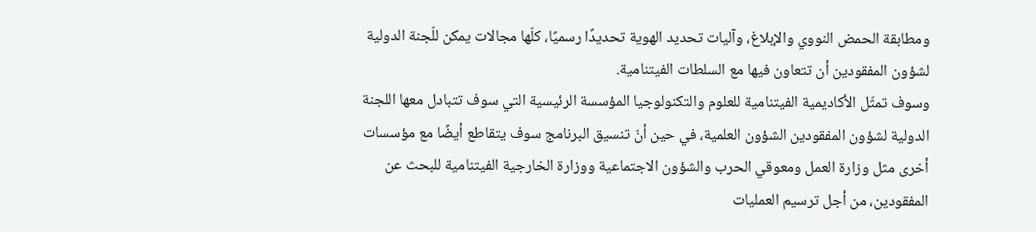ومطابقة الحمض النووي والإبلاغ، وآليات تحديد الهوية تحديدًا رسميًا، كلّها مجالات يمكن للّجنة الدولية لشؤون المفقودين أن تتعاون فيها مع السلطات الفيتنامية.
وسوف تمثّل الأكاديمية الفيتنامية للعلوم والتكنولوجيا المؤسسة الرئيسية التي سوف تتبادل معها اللجنة الدولية لشؤون المفقودين الشؤون العلمية، في حين أنّ تنسيق البرنامج سوف يتقاطع أيضًا مع مؤسسات أخرى مثل وزارة العمل ومعوقي الحرب والشؤون الاجتماعية ووزارة الخارجية الفيتنامية للبحث عن المفقودين، من أجل ترسيم العمليات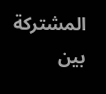المشتركة بين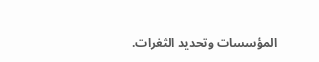المؤسسات وتحديد الثغرات.